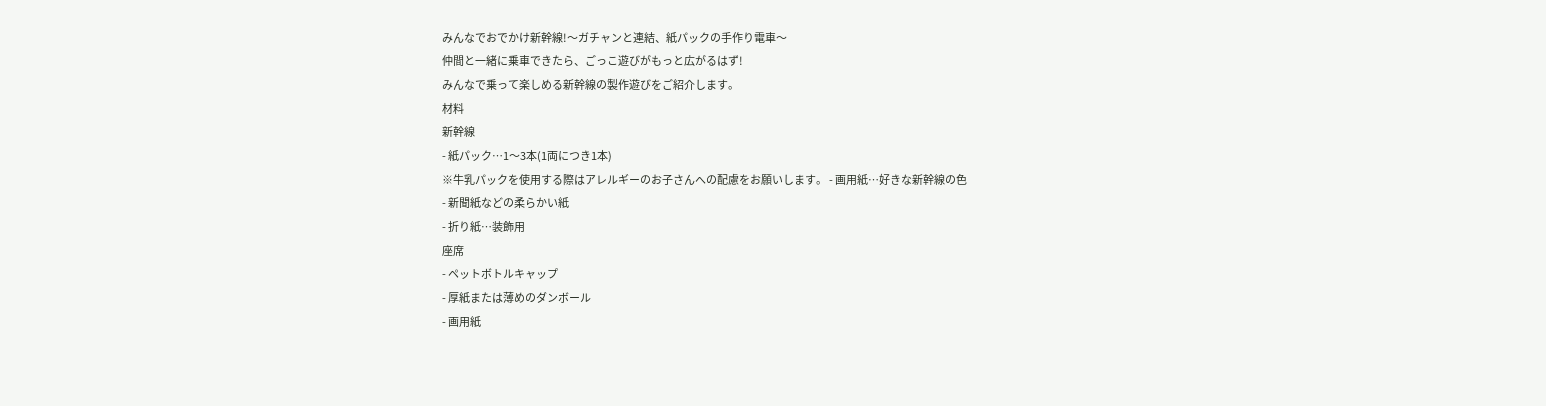みんなでおでかけ新幹線!〜ガチャンと連結、紙パックの手作り電車〜
仲間と一緒に乗車できたら、ごっこ遊びがもっと広がるはず!
みんなで乗って楽しめる新幹線の製作遊びをご紹介します。
材料
新幹線
- 紙パック…1〜3本(1両につき1本)
※牛乳パックを使用する際はアレルギーのお子さんへの配慮をお願いします。 - 画用紙…好きな新幹線の色
- 新聞紙などの柔らかい紙
- 折り紙…装飾用
座席
- ペットボトルキャップ
- 厚紙または薄めのダンボール
- 画用紙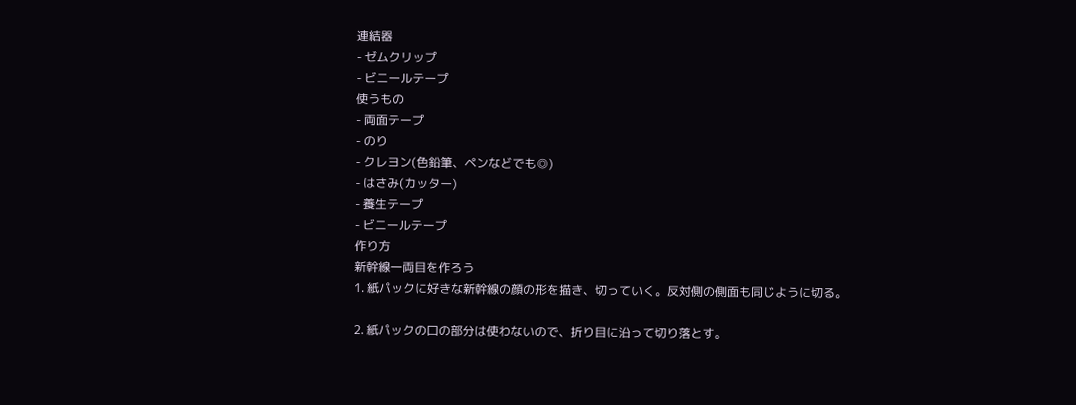連結器
- ゼムクリップ
- ビニールテープ
使うもの
- 両面テープ
- のり
- クレヨン(色鉛筆、ペンなどでも◎)
- はさみ(カッター)
- 養生テープ
- ビニールテープ
作り方
新幹線一両目を作ろう
1. 紙パックに好きな新幹線の顔の形を描き、切っていく。反対側の側面も同じように切る。

2. 紙パックの口の部分は使わないので、折り目に沿って切り落とす。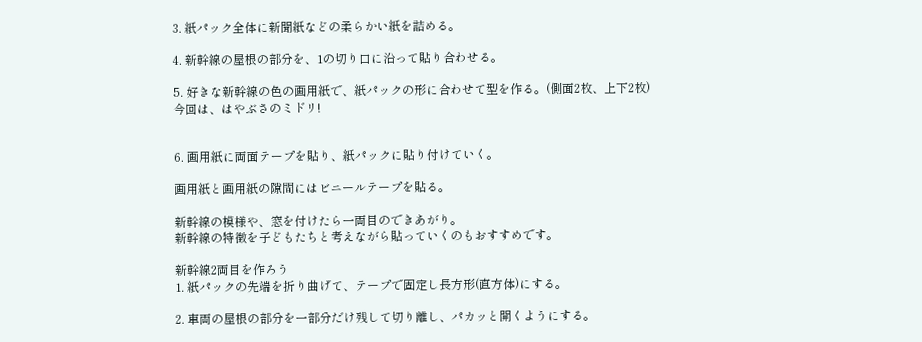3. 紙パック全体に新聞紙などの柔らかい紙を詰める。

4. 新幹線の屋根の部分を、1の切り口に沿って貼り合わせる。

5. 好きな新幹線の色の画用紙で、紙パックの形に合わせて型を作る。(側面2枚、上下2枚)
今回は、はやぶさのミドリ!


6. 画用紙に両面テープを貼り、紙パックに貼り付けていく。

画用紙と画用紙の隙間にはビニールテープを貼る。

新幹線の模様や、窓を付けたら一両目のできあがり。
新幹線の特徴を子どもたちと考えながら貼っていくのもおすすめです。

新幹線2両目を作ろう
1. 紙パックの先端を折り曲げて、テープで固定し長方形(直方体)にする。

2. 車両の屋根の部分を一部分だけ残して切り離し、パカッと開くようにする。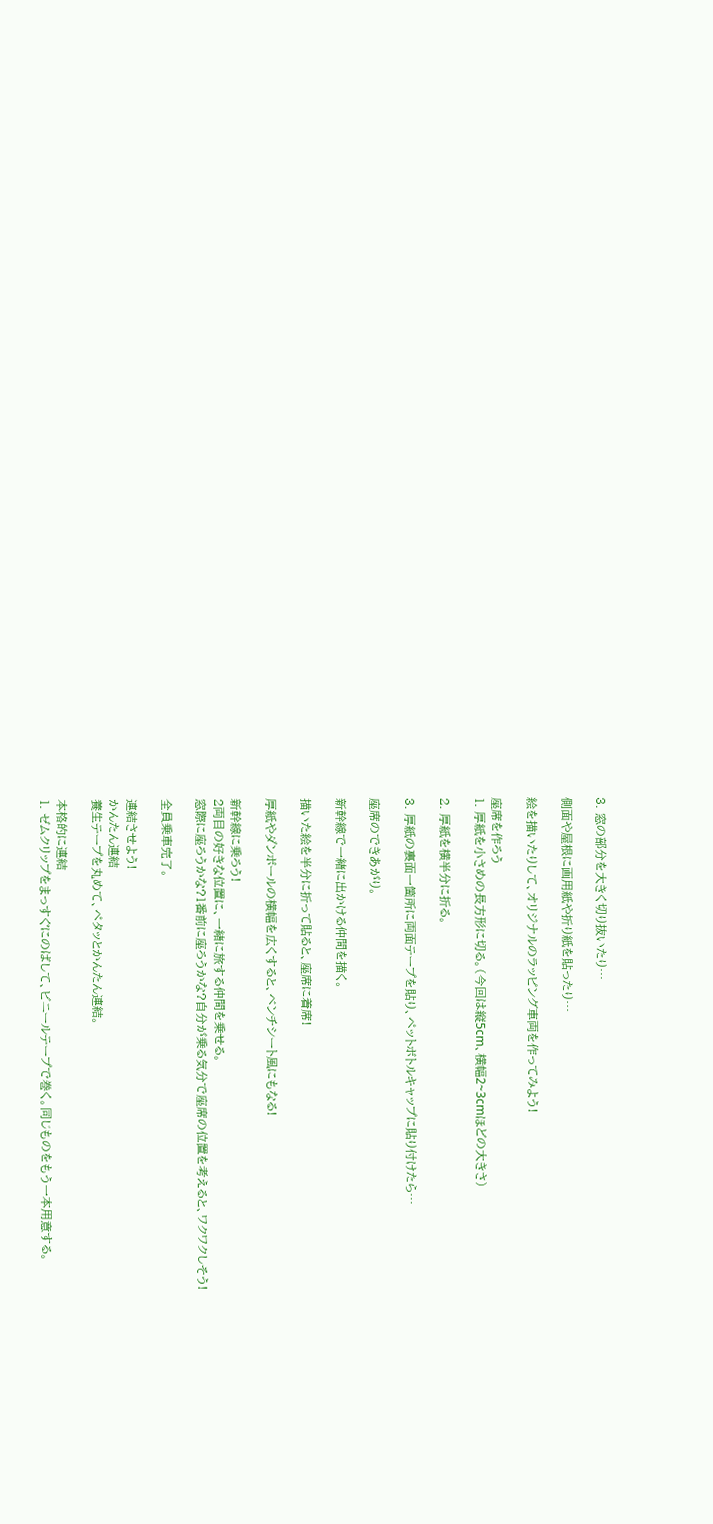3. 窓の部分を大きく切り抜いたり…

側面や屋根に画用紙や折り紙を貼ったり…

絵を描いたりして、オリジナルのラッピング車両を作ってみよう!

座席を作ろう
1. 厚紙を小さめの長方形に切る。(今回は縦5cm、横幅2~3cmほどの大きさ)

2. 厚紙を横半分に折る。

3. 厚紙の裏面一箇所に両面テープを貼り、ペットボトルキャップに貼り付けたら…

座席のできあがり。

新幹線で一緒に出かける仲間を描く。

描いた絵を半分に折って貼ると、座席に着席!

厚紙やダンボールの横幅を広くすると、ベンチシート風にもなる!

新幹線に乗ろう!
2両目の好きな位置に、一緒に旅する仲間を乗せる。
窓際に座ろうかな?1番前に座ろうかな?自分が乗る気分で座席の位置を考えると、ワクワクしそう!

全員乗車完了。

連結させよう!
かんたん連結
養生テープを丸めて、ペタッとかんたん連結。

本格的に連結
1. ゼムクリップをまっすぐにのばして、ビニールテープで巻く。同じものをもう一本用意する。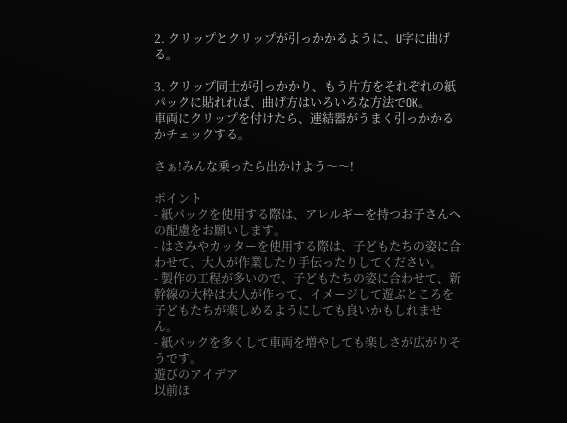2. クリップとクリップが引っかかるように、U字に曲げる。

3. クリップ同士が引っかかり、もう片方をそれぞれの紙パックに貼れれば、曲げ方はいろいろな方法でOK。
車両にクリップを付けたら、連結器がうまく引っかかるかチェックする。

さぁ!みんな乗ったら出かけよう〜〜!

ポイント
- 紙パックを使用する際は、アレルギーを持つお子さんへの配慮をお願いします。
- はさみやカッターを使用する際は、子どもたちの姿に合わせて、大人が作業したり手伝ったりしてください。
- 製作の工程が多いので、子どもたちの姿に合わせて、新幹線の大枠は大人が作って、イメージして遊ぶところを子どもたちが楽しめるようにしても良いかもしれません。
- 紙パックを多くして車両を増やしても楽しさが広がりそうです。
遊びのアイデア
以前ほ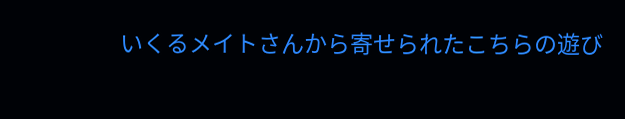いくるメイトさんから寄せられたこちらの遊び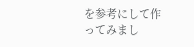を参考にして作ってみまし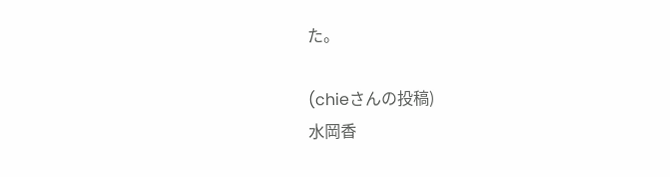た。

(chieさんの投稿)
水岡香